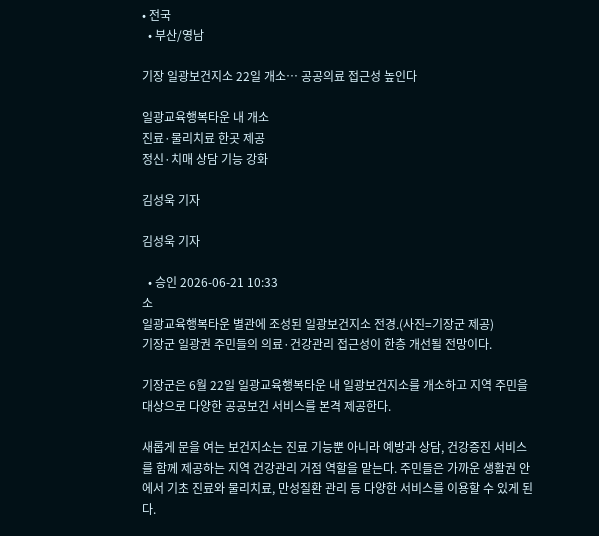• 전국
  • 부산/영남

기장 일광보건지소 22일 개소… 공공의료 접근성 높인다

일광교육행복타운 내 개소
진료·물리치료 한곳 제공
정신·치매 상담 기능 강화

김성욱 기자

김성욱 기자

  • 승인 2026-06-21 10:33
소
일광교육행복타운 별관에 조성된 일광보건지소 전경.(사진=기장군 제공)
기장군 일광권 주민들의 의료·건강관리 접근성이 한층 개선될 전망이다.

기장군은 6월 22일 일광교육행복타운 내 일광보건지소를 개소하고 지역 주민을 대상으로 다양한 공공보건 서비스를 본격 제공한다.

새롭게 문을 여는 보건지소는 진료 기능뿐 아니라 예방과 상담, 건강증진 서비스를 함께 제공하는 지역 건강관리 거점 역할을 맡는다. 주민들은 가까운 생활권 안에서 기초 진료와 물리치료, 만성질환 관리 등 다양한 서비스를 이용할 수 있게 된다.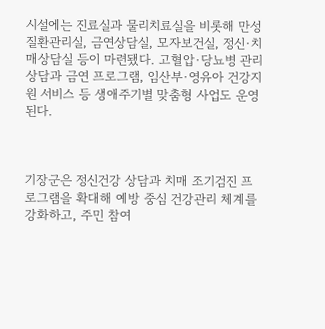시설에는 진료실과 물리치료실을 비롯해 만성질환관리실, 금연상담실, 모자보건실, 정신·치매상담실 등이 마련됐다. 고혈압·당뇨병 관리 상담과 금연 프로그램, 임산부·영유아 건강지원 서비스 등 생애주기별 맞춤형 사업도 운영된다.



기장군은 정신건강 상담과 치매 조기검진 프로그램을 확대해 예방 중심 건강관리 체계를 강화하고, 주민 참여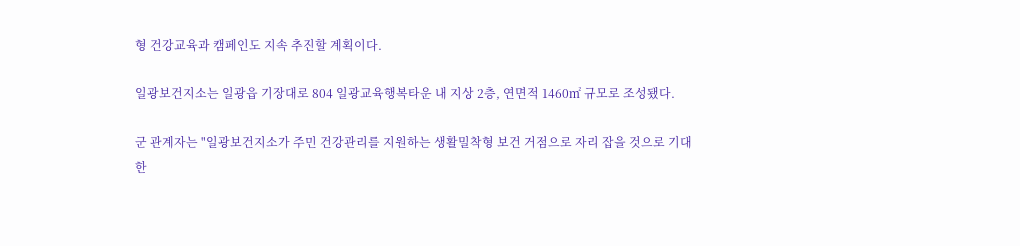형 건강교육과 캠페인도 지속 추진할 계획이다.

일광보건지소는 일광읍 기장대로 804 일광교육행복타운 내 지상 2층, 연면적 1460㎡ 규모로 조성됐다.

군 관계자는 "일광보건지소가 주민 건강관리를 지원하는 생활밀착형 보건 거점으로 자리 잡을 것으로 기대한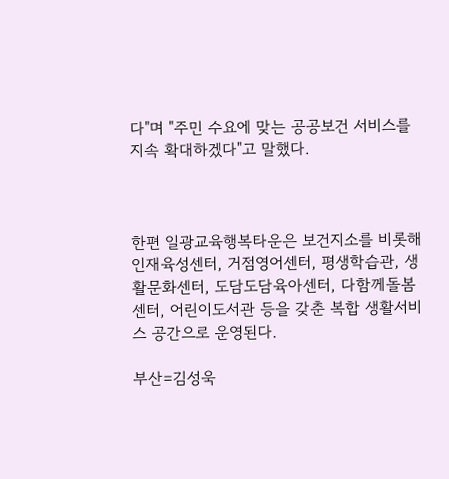다"며 "주민 수요에 맞는 공공보건 서비스를 지속 확대하겠다"고 말했다.



한편 일광교육행복타운은 보건지소를 비롯해 인재육성센터, 거점영어센터, 평생학습관, 생활문화센터, 도담도담육아센터, 다함께돌봄센터, 어린이도서관 등을 갖춘 복합 생활서비스 공간으로 운영된다.

부산=김성욱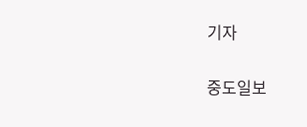기자

중도일보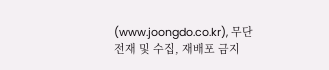(www.joongdo.co.kr), 무단전재 및 수집, 재배포 금지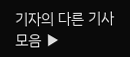기자의 다른 기사 모음 ▶